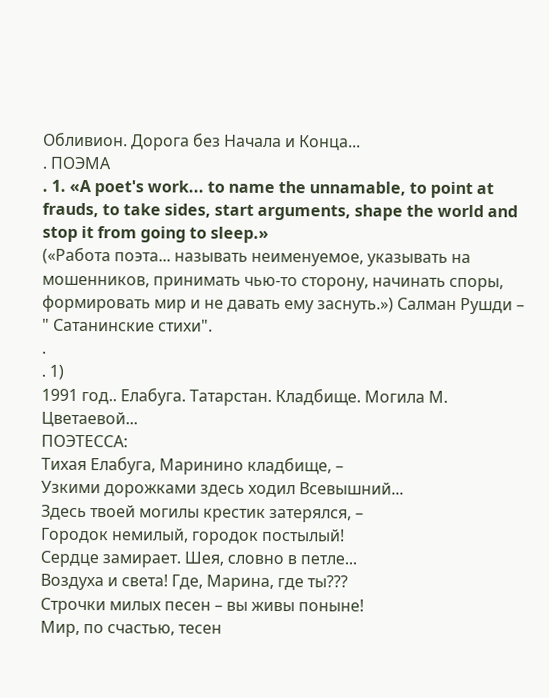Обливион. Дорога без Начала и Конца...
. ПОЭМА
. 1. «A poet's work... to name the unnamable, to point at frauds, to take sides, start arguments, shape the world and stop it from going to sleep.»
(«Работа поэта... называть неименуемое, указывать на мошенников, принимать чью-то сторону, начинать споры, формировать мир и не давать ему заснуть.») Салман Рушди – " Сатанинские стихи".
.
. 1)
1991 год.. Елабуга. Татарстан. Кладбище. Могила М. Цветаевой...
ПОЭТЕССА:
Тихая Елабуга, Маринино кладбище, –
Узкими дорожками здесь ходил Всевышний...
Здесь твоей могилы крестик затерялся, –
Городок немилый, городок постылый!
Сердце замирает. Шея, словно в петле...
Воздуха и света! Где, Марина, где ты???
Строчки милых песен – вы живы поныне!
Мир, по счастью, тесен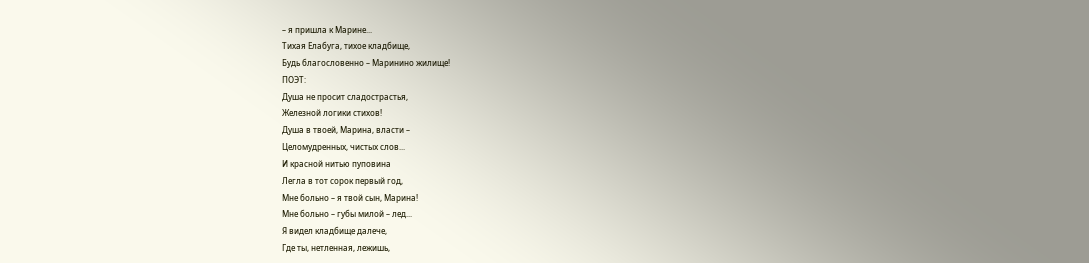– я пришла к Марине...
Тихая Елабуга, тихое кладбище,
Будь благословенно – Маринино жилище!
ПОЭТ:
Душа не просит сладострастья,
Железной логики стихов!
Душа в твоей, Марина, власти –
Целомудренных, чистых слов...
И красной нитью пуповина
Легла в тот сорок первый год,
Мне больно – я твой сын, Марина!
Мне больно – губы милой – лед...
Я видел кладбище далече,
Где ты, нетленная, лежишь,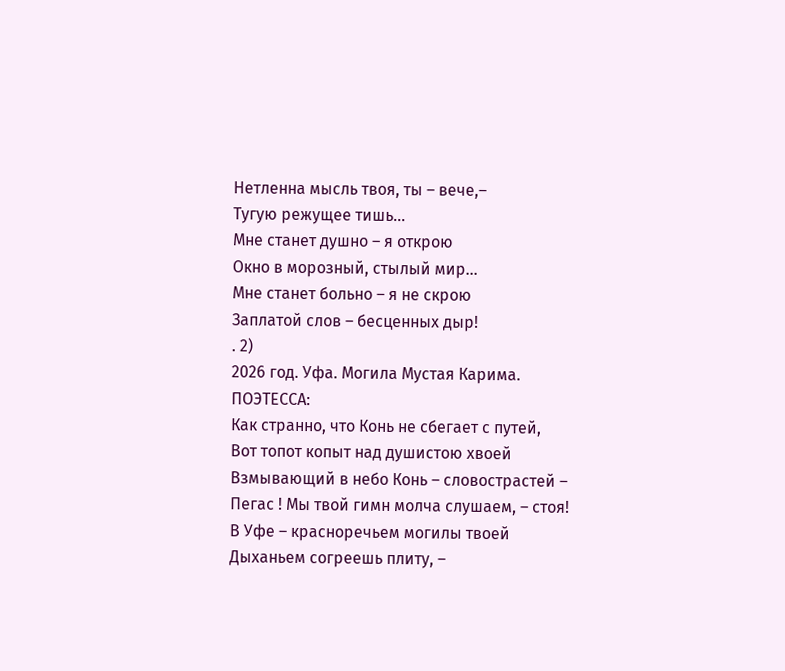Нетленна мысль твоя, ты – вече,–
Тугую режущее тишь...
Мне станет душно – я открою
Окно в морозный, стылый мир...
Мне станет больно – я не скрою
Заплатой слов – бесценных дыр!
. 2)
2026 год. Уфа. Могила Мустая Карима.
ПОЭТЕССА:
Как странно, что Конь не сбегает с путей,
Вот топот копыт над душистою хвоей
Взмывающий в небо Конь – словострастей –
Пегас ! Мы твой гимн молча слушаем, – стоя!
В Уфе – красноречьем могилы твоей
Дыханьем согреешь плиту, –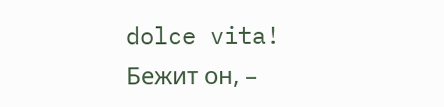dolce vita!
Бежит он, –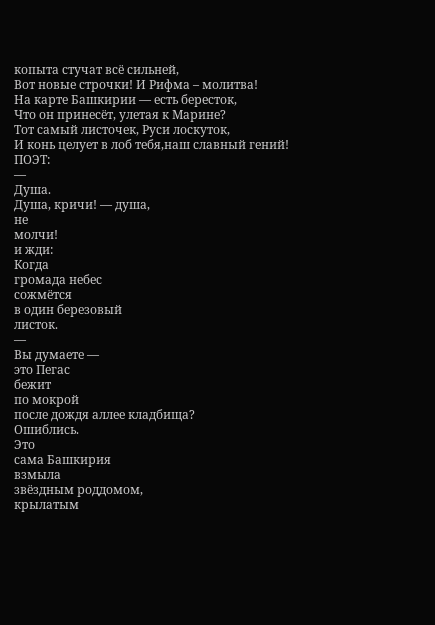копыта стучат всё сильней,
Вот новые строчки! И Рифма – молитва!
На карте Башкирии — есть бересток,
Что он принесёт, улетая к Марине?
Тот самый листочек, Руси лоскуток,
И конь целует в лоб тебя,наш славный гений!
ПОЭТ:
—
Душа.
Душа, кричи! — душа,
не
молчи!
и жди:
Когда
громада небес
сожмётся
в один березовый
листок.
—
Вы думаете —
это Пегас
бежит
по мокрой
после дождя аллее кладбища?
Ошиблись.
Это
сама Башкирия
взмыла
звёздным роддомом,
крылатым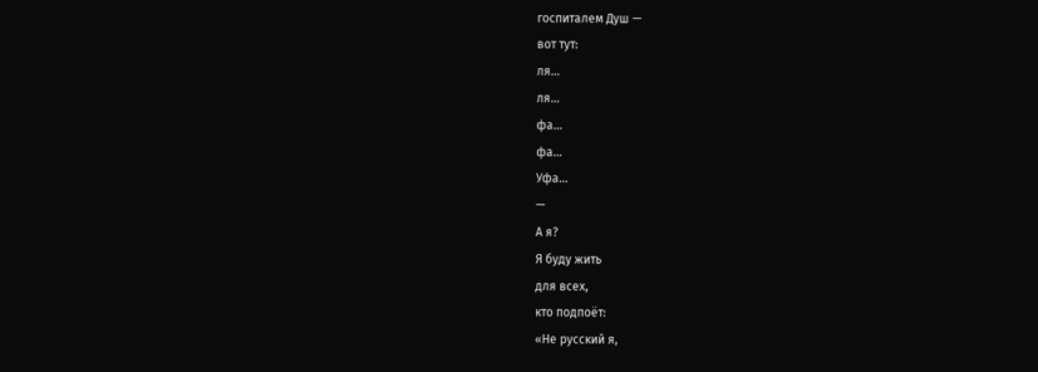госпиталем Душ —
вот тут:
ля...
ля...
фа...
фа...
Уфа...
—
А я?
Я буду жить
для всех,
кто подпоёт:
«Не русский я,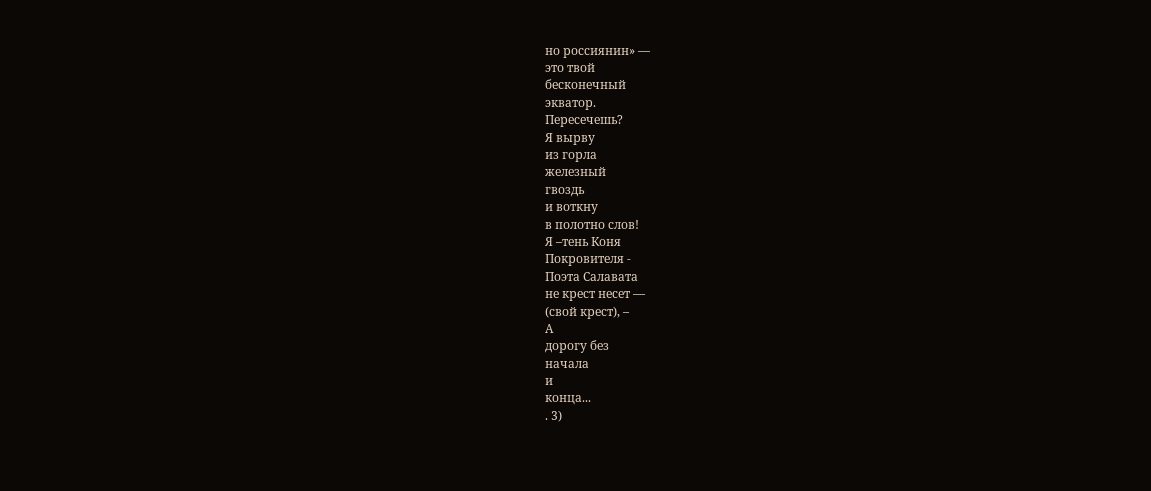но россиянин» —
это твой
бесконечный
экватор.
Пересечешь?
Я вырву
из горла
железный
гвоздь
и воткну
в полотно слов!
Я –тень Коня
Покровителя -
Поэта Салавата
не крест несет —
(свой крест), –
А
дорогу без
начала
и
конца...
. 3)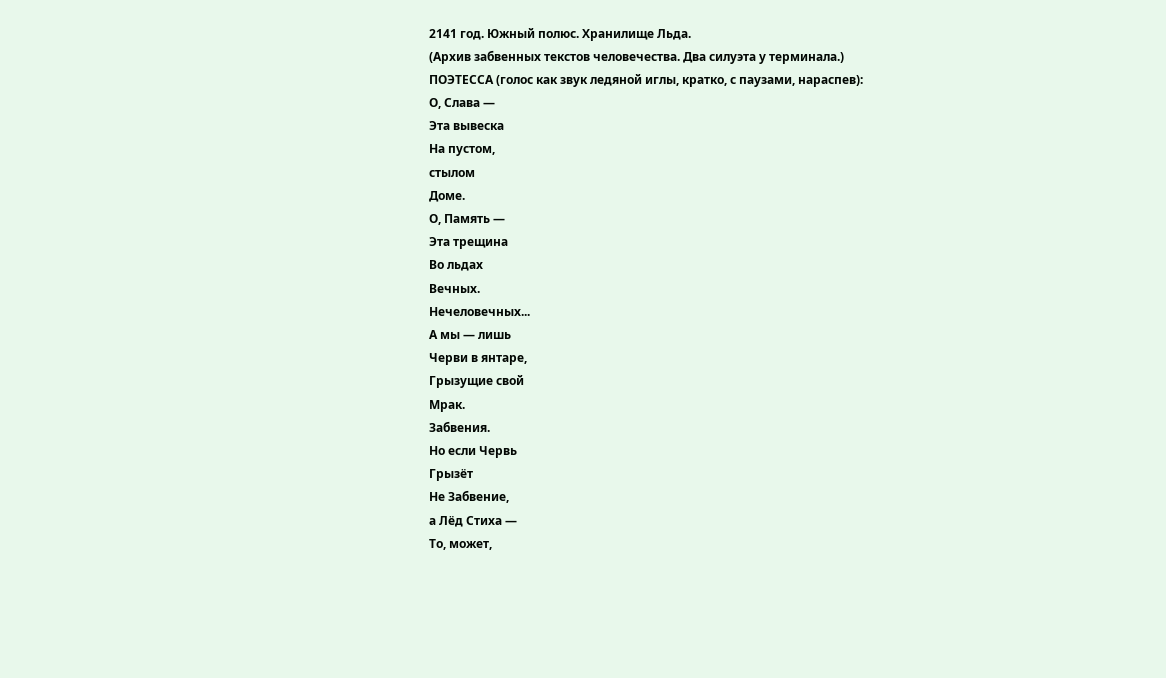2141 год. Южный полюс. Хранилище Льда.
(Архив забвенных текстов человечества. Два силуэта у терминала.)
ПОЭТЕССА (голос как звук ледяной иглы, кратко, с паузами, нараспев):
О, Слава —
Эта вывеска
На пустом,
стылом
Доме.
О, Память —
Эта трещина
Во льдах
Вечных.
Нечеловечных...
А мы — лишь
Черви в янтаре,
Грызущие свой
Мрак.
Забвения.
Но если Червь
Грызёт
Не Забвение,
а Лёд Стиха —
То, может,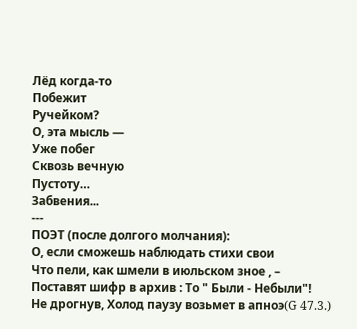Лёд когда-то
Побежит
Ручейком?
О, эта мысль —
Уже побег
Сквозь вечную
Пустоту…
Забвения...
---
ПОЭТ (после долгого молчания):
О, если сможешь наблюдать стихи свои
Что пели, как шмели в июльском зное , –
Поставят шифр в архив : То " Были - Небыли"!
Не дрогнув, Холод паузу возьмет в апноэ(G 47.3.)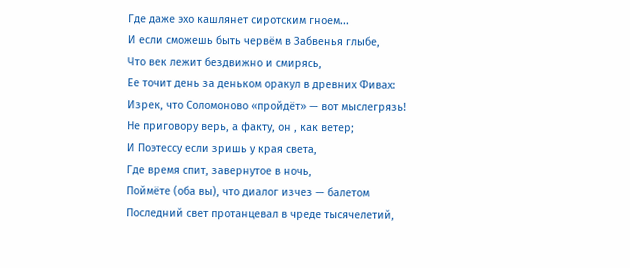Где даже эхо кашлянет сиротским гноем...
И если сможешь быть червём в Забвенья глыбе,
Что век лежит бездвижно и смирясь,
Ее точит день за деньком оракул в древних Фивах:
Изрек, что Соломоново «пройдёт» — вот мыслегрязь!
Не приговору верь, а факту, он , как ветер;
И Поэтессу если зришь у края света,
Где время спит, завернутое в ночь,
Поймёте (оба вы), что диалог изчез — балетом
Последний свет протанцевал в чреде тысячелетий,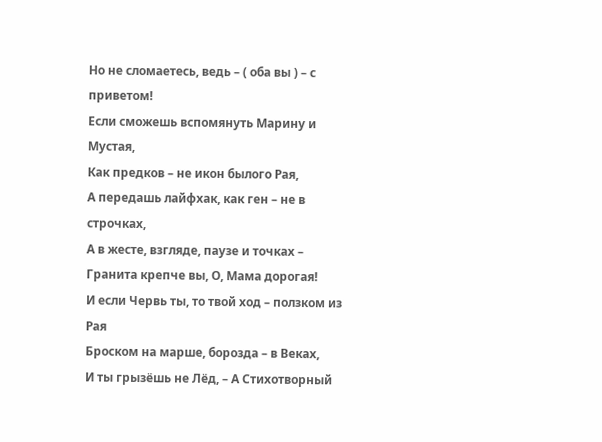Но не сломаетесь, ведь – ( оба вы ) – с приветом!
Если сможешь вспомянуть Марину и Мустая,
Как предков – не икон былого Рая,
А передашь лайфхак, как ген – не в строчках,
А в жесте, взгляде, паузе и точках –
Гранита крепче вы, О, Мама дорогая!
И если Червь ты, то твой ход – ползком из Рая
Броском на марше, борозда – в Веках,
И ты грызёшь не Лёд, – А Стихотворный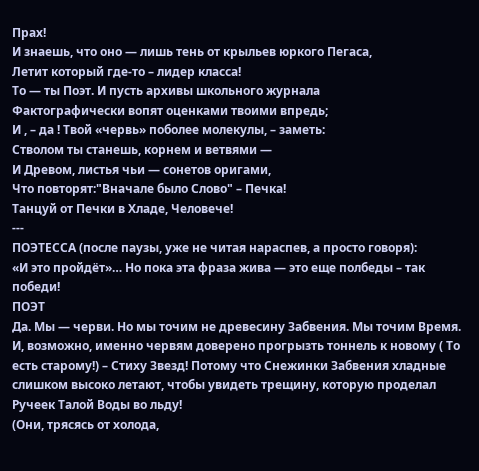Прах!
И знаешь, что оно — лишь тень от крыльев юркого Пегаса,
Летит который где-то – лидер класса!
То — ты Поэт. И пусть архивы школьного журнала
Фактографически вопят оценками твоими впредь;
И , – да ! Твой «червь» поболее молекулы, – заметь:
Стволом ты станешь, корнем и ветвями —
И Древом, листья чьи — сонетов оригами,
Что повторят:"Вначале было Слово" – Печка!
Танцуй от Печки в Хладе, Человече!
---
ПОЭТЕССА (после паузы, уже не читая нараспев, а просто говоря):
«И это пройдёт»… Но пока эта фраза жива — это еще полбеды – так победи!
ПОЭТ
Да. Мы — черви. Но мы точим не древесину Забвения. Мы точим Время. И, возможно, именно червям доверено прогрызть тоннель к новому ( То есть старому!) – Стиху Звезд! Потому что Снежинки Забвения хладные слишком высоко летают, чтобы увидеть трещину, которую проделал Ручеек Талой Воды во льду!
(Они, трясясь от холода,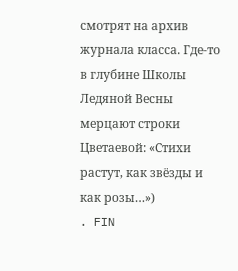смотрят на архив журнала класса. Где-то в глубине Школы Ледяной Весны мерцают строки Цветаевой: «Стихи растут, как звёзды и как розы…»)
. FIN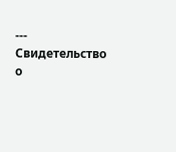---
Свидетельство о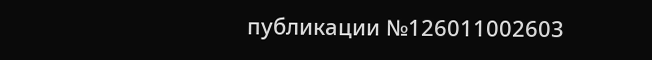публикации №126011002603